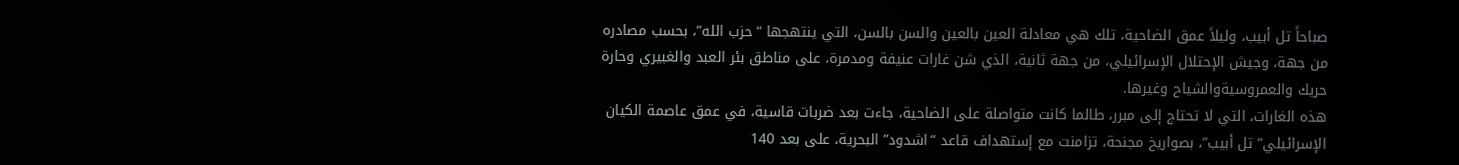صباحاً تل أبيب، وليلاً عمق الضاحية، تلك هي معادلة العين بالعين والسن بالسن، التي ينتهجها “حزب الله”، بحسب مصادره من جهة، وجيش الإحتلال الإسرائيلي، من جهة ثانية، الذي شن غارات عنيفة ومدمرة، على مناطق بئر العبد والغبيري وحارة حريك والعمروسيةوالشياح وغيرها.
هذه الغارات، التي لا تحتاج إلى مبرر، طالما كانت متواصلة على الضاحية، جاءت بعد ضربات قاسية، في عمق عاصمة الكيان الإسرائيلي” تل أبيب”، بصواريخ مجنحة، تزامنت مع إستهداف قاعد “اشدود” البحرية، على بعد 140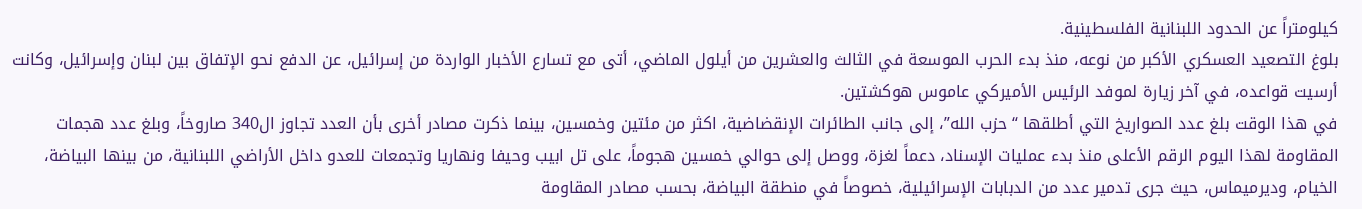كيلومتراً عن الحدود اللبنانية الفلسطينية.
بلوغ التصعيد العسكري الأكبر من نوعه، منذ بدء الحرب الموسعة في الثالث والعشرين من أيلول الماضي، أتى مع تسارع الأخبار الواردة من إسرائيل، عن الدفع نحو الإتفاق بين لبنان وإسرائيل، وكانت أرسيت قواعده، في آخر زيارة لموفد الرئيس الأميركي عاموس هوكشتين.
في هذا الوقت بلغ عدد الصواريخ التي أطلقها “حزب الله”، إلى جانب الطائرات الإنقضاضية، اكثر من مئتين وخمسين، بينما ذكرت مصادر أخرى بأن العدد تجاوز ال340 صاروخاً، وبلغ عدد هجمات المقاومة لهذا اليوم الرقم الأعلى منذ بدء عمليات الإسناد، دعماً لغزة، ووصل إلى حوالي خمسين هجوماً، على تل ابيب وحيفا ونهاريا وتجمعات للعدو داخل الأراضي اللبنانية، من بينها البياضة، الخيام، وديرميماس، حيث جرى تدمير عدد من الدبابات الإسرائيلية، خصوصاً في منطقة البياضة، بحسب مصادر المقاومة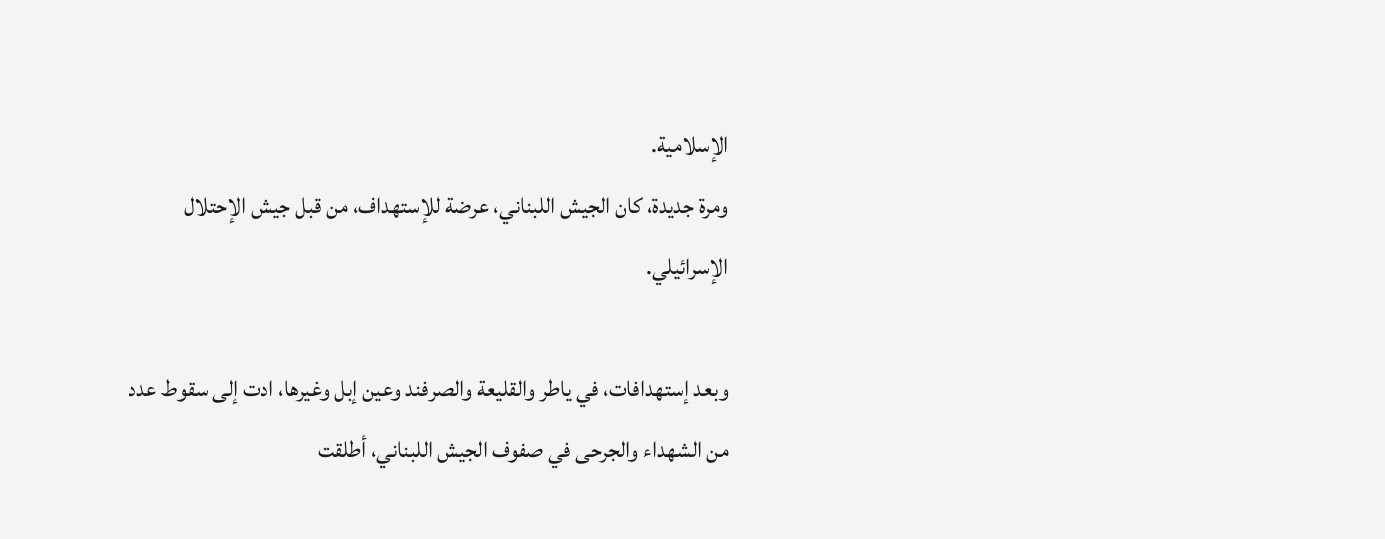الإسلامية.
ومرة جديدة، كان الجيش اللبناني، عرضة للإستهداف، من قبل جيش الإحتلال الإسرائيلي.

وبعد إستهدافات، في ياطر والقليعة والصرفند وعين إبل وغيرها، ادت إلى سقوط عدد من الشهداء والجرحى في صفوف الجيش اللبناني، أطلقت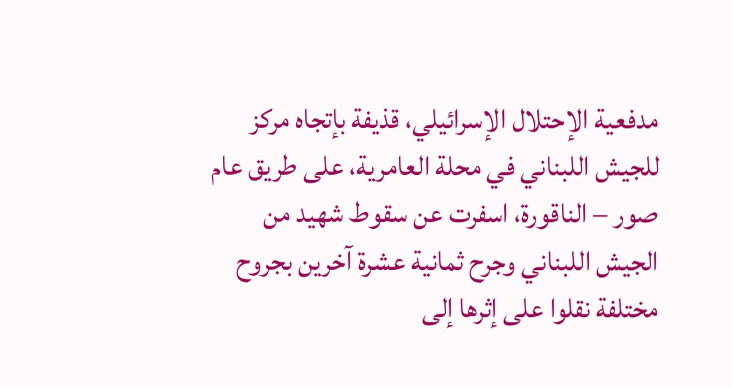مدفعية الإحتلال الإسرائيلي، قذيفة بإتجاه مركز للجيش اللبناني في محلة العامرية، على طريق عام صور – الناقورة، اسفرت عن سقوط شهيد من الجيش اللبناني وجرح ثمانية عشرة آخرين بجروح مختلفة نقلوا على إثرها إلى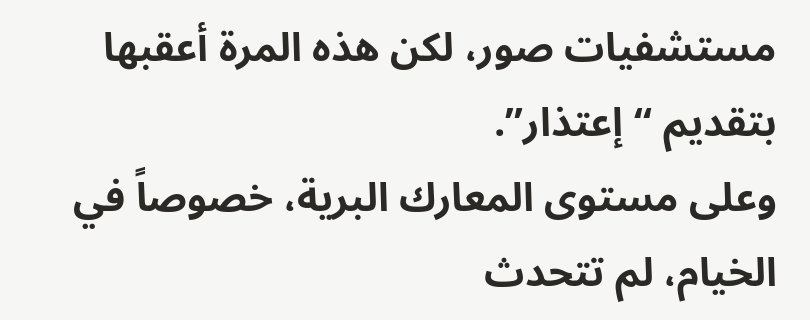مستشفيات صور، لكن هذه المرة أعقبها بتقديم “إعتذار”.
وعلى مستوى المعارك البرية، خصوصاً في الخيام، لم تتحدث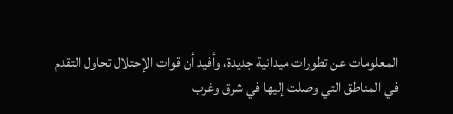المعلومات عن تطورات ميدانية جديدة، وأفيد أن قوات الإحتلال تحاول التقدم في المناطق التي وصلت إليها في شرق وغرب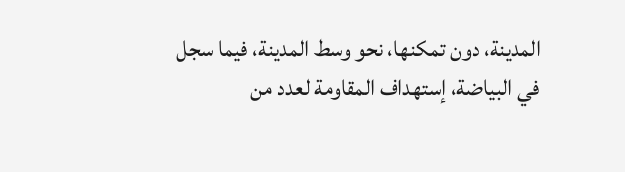المدينة، دون تمكنها، نحو وسط المدينة، فيما سجل في البياضة، إستهداف المقاومة لعدد من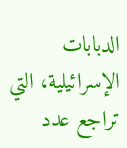الدبابات الإسرائيلية، التي تراجع عدد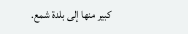كبير منها إلى بلدة شمع.